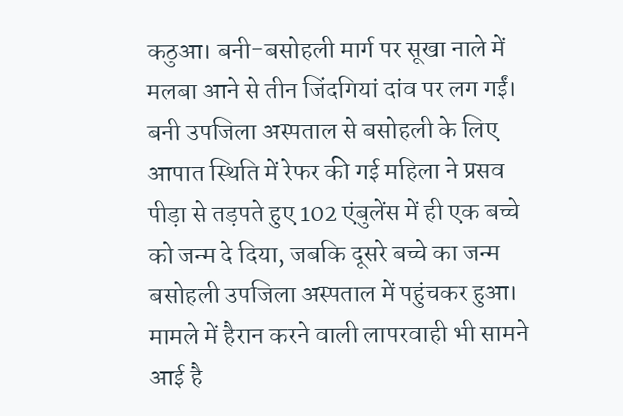कठुआ। बनी-बसोहली मार्ग पर सूखा नाले में मलबा आने से तीन जिंदगियां दांव पर लग गईं। बनी उपजिला अस्पताल से बसोहली के लिए आपात स्थिति में रेफर की गई महिला ने प्रसव पीड़ा से तड़पते हुए 102 एंबुलेंस में ही एक बच्चे को जन्म दे दिया, जबकि दूसरे बच्चे का जन्म बसोहली उपजिला अस्पताल में पहुंचकर हुआ।
मामले में हैरान करने वाली लापरवाही भी सामने आई है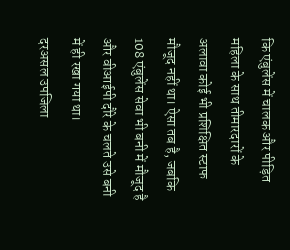कि एंबुलेंस में चालक और पीड़ित महिला के साथ तीमारदारों के अलावा कोई भी प्रशिक्षित स्टाफ मौजूद नहीं था। ऐसा तब है, जबकि 108 एंबुलेंस सेवा भी बनी में मौजूद है और वीआईपी दौरे के चलते उसे बनी में ही रखा गया था।
दरअसल उपजिला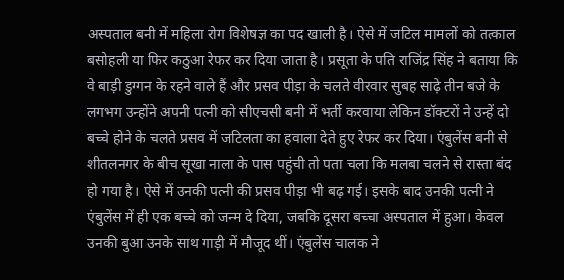अस्पताल बनी में महिला रोग विशेषज्ञ का पद खाली है। ऐसे में जटिल मामलों को तत्काल बसोहली या फिर कठुआ रेफर कर दिया जाता है। प्रसूता के पति राजिंद्र सिंह ने बताया कि वे बाड़ी डुग्गन के रहने वाले हैं और प्रसव पीड़ा के चलते वीरवार सुबह साढ़े तीन बजे के लगभग उन्होंने अपनी पत्नी को सीएचसी बनी में भर्ती करवाया लेकिन डॉक्टरों ने उन्हें दो बच्चे होने के चलते प्रसव में जटिलता का हवाला देते हुए रेफर कर दिया। एंबुलेंस बनी से शीतलनगर के बीच सूखा नाला के पास पहुंची तो पता चला कि मलबा चलने से रास्ता बंद हो गया है। ऐसे में उनकी पत्नी की प्रसव पीड़ा भी बढ़ गई। इसके बाद उनकी पत्नी ने एंबुलेंस में ही एक बच्चे को जन्म दे दिया, जबकि दूसरा बच्चा अस्पताल में हुआ। केवल उनकी बुआ उनके साथ गाड़ी में मौजूद थीं। एंबुलेंस चालक ने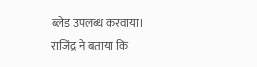ब्लेड उपलब्ध करवाया। राजिंद्र ने बताया कि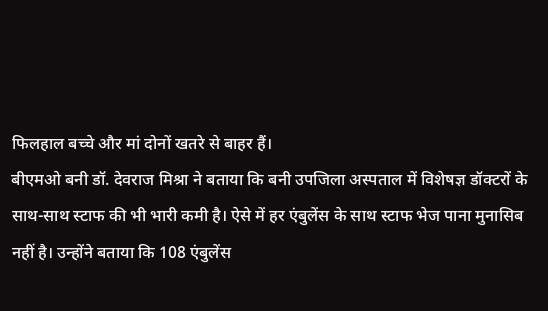फिलहाल बच्चे और मां दोनों खतरे से बाहर हैं।
बीएमओ बनी डॉ. देवराज मिश्रा ने बताया कि बनी उपजिला अस्पताल में विशेषज्ञ डॉक्टरों के साथ-साथ स्टाफ की भी भारी कमी है। ऐसे में हर एंबुलेंस के साथ स्टाफ भेज पाना मुनासिब नहीं है। उन्होंने बताया कि 108 एंबुलेंस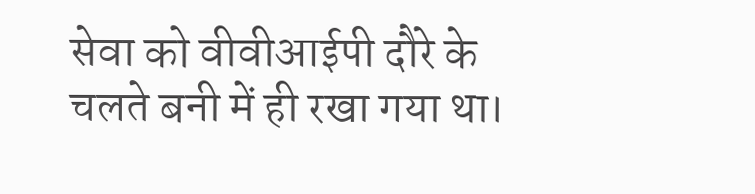सेवा को वीवीआईपी दौरे के चलते बनी में ही रखा गया था।